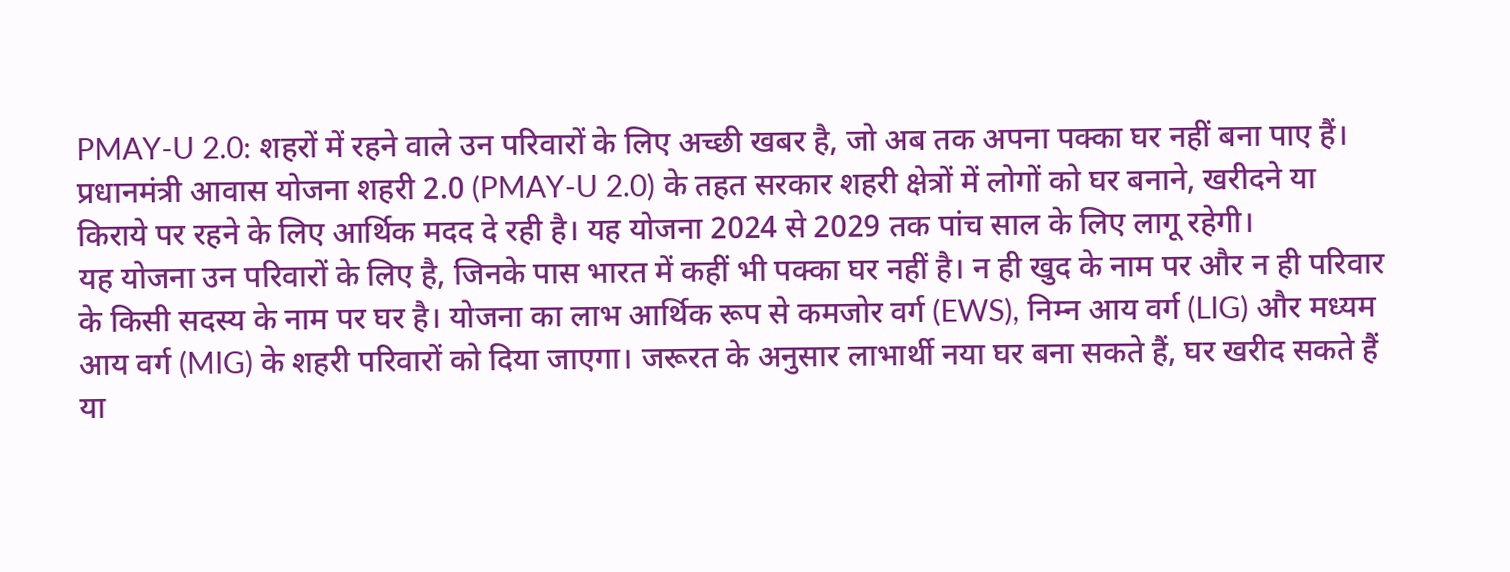PMAY-U 2.0: शहरों में रहने वाले उन परिवारों के लिए अच्छी खबर है, जो अब तक अपना पक्का घर नहीं बना पाए हैं। प्रधानमंत्री आवास योजना शहरी 2.0 (PMAY-U 2.0) के तहत सरकार शहरी क्षेत्रों में लोगों को घर बनाने, खरीदने या किराये पर रहने के लिए आर्थिक मदद दे रही है। यह योजना 2024 से 2029 तक पांच साल के लिए लागू रहेगी।
यह योजना उन परिवारों के लिए है, जिनके पास भारत में कहीं भी पक्का घर नहीं है। न ही खुद के नाम पर और न ही परिवार के किसी सदस्य के नाम पर घर है। योजना का लाभ आर्थिक रूप से कमजोर वर्ग (EWS), निम्न आय वर्ग (LIG) और मध्यम आय वर्ग (MIG) के शहरी परिवारों को दिया जाएगा। जरूरत के अनुसार लाभार्थी नया घर बना सकते हैं, घर खरीद सकते हैं या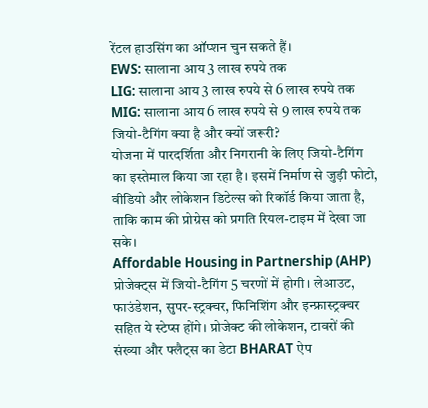रेंटल हाउसिंग का ऑप्शन चुन सकते हैं।
EWS: सालाना आय 3 लाख रुपये तक
LIG: सालाना आय 3 लाख रुपये से 6 लाख रुपये तक
MIG: सालाना आय 6 लाख रुपये से 9 लाख रुपये तक
जियो-टैगिंग क्या है और क्यों जरूरी?
योजना में पारदर्शिता और निगरानी के लिए जियो-टैगिंग का इस्तेमाल किया जा रहा है। इसमें निर्माण से जुड़ी फोटो, वीडियो और लोकेशन डिटेल्स को रिकॉर्ड किया जाता है, ताकि काम की प्रोग्रेस को प्रगति रियल-टाइम में देखा जा सके।
Affordable Housing in Partnership (AHP) प्रोजेक्ट्स में जियो-टैगिंग 5 चरणों में होगी। लेआउट, फाउंडेशन, सुपर-स्ट्रक्चर, फिनिशिंग और इन्फ्रास्ट्रक्चर सहित ये स्टेप्स होंगे। प्रोजेक्ट की लोकेशन, टावरों की संख्या और फ्लैट्स का डेटा BHARAT ऐप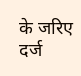के जरिए दर्ज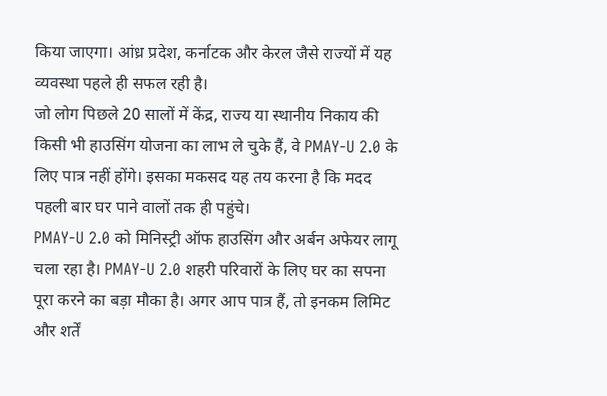किया जाएगा। आंध्र प्रदेश, कर्नाटक और केरल जैसे राज्यों में यह व्यवस्था पहले ही सफल रही है।
जो लोग पिछले 20 सालों में केंद्र, राज्य या स्थानीय निकाय की किसी भी हाउसिंग योजना का लाभ ले चुके हैं, वे PMAY-U 2.0 के लिए पात्र नहीं होंगे। इसका मकसद यह तय करना है कि मदद पहली बार घर पाने वालों तक ही पहुंचे।
PMAY-U 2.0 को मिनिस्ट्री ऑफ हाउसिंग और अर्बन अफेयर लागू चला रहा है। PMAY-U 2.0 शहरी परिवारों के लिए घर का सपना पूरा करने का बड़ा मौका है। अगर आप पात्र हैं, तो इनकम लिमिट और शर्तें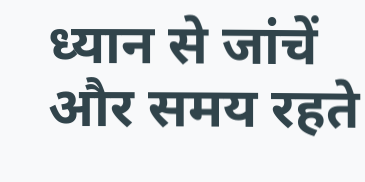ध्यान से जांचें और समय रहते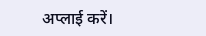अप्लाई करें।